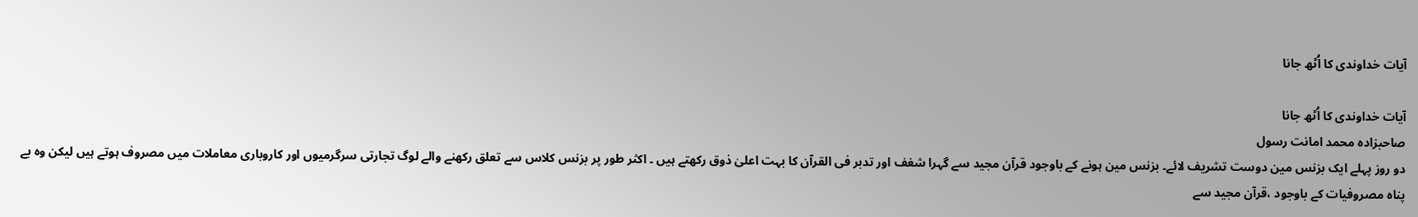آیات خداوندی کا اُٹھ جانا

آیات خداوندی کا اُٹھ جانا
صاحبزادہ محمد امانت رسول
دو روز پہلے ایک بزنس مین دوست تشریف لائے۔ بزنس مین ہونے کے باوجود قرآن مجید سے گہرا شغف اور تدبر فی القرآن کا بہت اعلیٰ ذوق رکھتے ہیں ۔ اکثر طور پر بزنس کلاس سے تعلق رکھنے والے لوگ تجارتی سرگرمیوں اور کاروباری معاملات میں مصروف ہوتے ہیں لیکن وہ بے پناہ مصروفیات کے باوجود ،قرآن مجید سے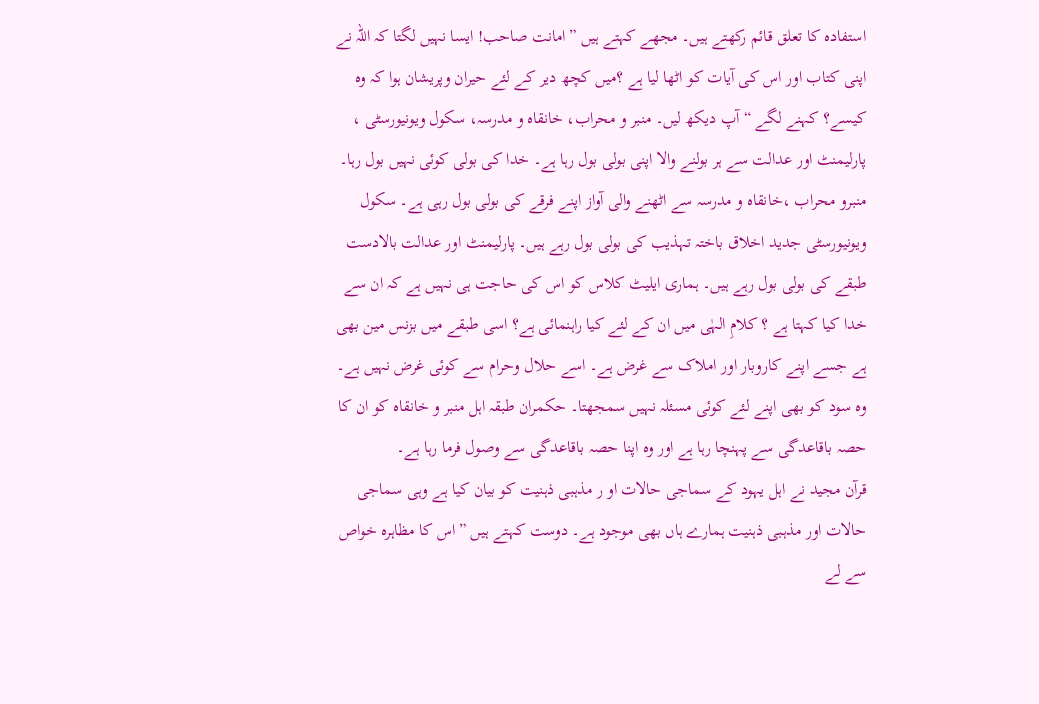استفادہ کا تعلق قائم رکھتے ہیں۔ مجھے کہتے ہیں ”امانت صاحب! ایسا نہیں لگتا کہ اللہ نے اپنی کتاب اور اس کی آیات کو اٹھا لیا ہے ؟میں کچھ دیر کے لئے حیران وپریشان ہوا کہ وہ کیسے؟ کہنے لگے “ آپ دیکھ لیں۔ منبر و محراب، خانقاہ و مدرسہ، سکول ویونیورسٹی ، پارلیمنٹ اور عدالت سے ہر بولنے والا اپنی بولی بول رہا ہے۔ خدا کی بولی کوئی نہیں بول رہا۔ منبرو محراب ،خانقاہ و مدرسہ سے اٹھنے والی آواز اپنے فرقے کی بولی بول رہی ہے۔ سکول ویونیورسٹی جدید اخلاق باختہ تہذیب کی بولی بول رہے ہیں۔ پارلیمنٹ اور عدالت بالادست طبقے کی بولی بول رہے ہیں۔ ہماری ایلیٹ کلاس کو اس کی حاجت ہی نہیں ہے کہ ان سے خدا کیا کہتا ہے ؟ کلامِ الہٰی میں ان کے لئے کیا راہنمائی ہے؟ اسی طبقے میں بزنس مین بھی ہے جسے اپنے کاروبار اور املاک سے غرض ہے۔ اسے حلال وحرام سے کوئی غرض نہیں ہے۔ وہ سود کو بھی اپنے لئے کوئی مسئلہ نہیں سمجھتا۔ حکمران طبقہ اہل منبر و خانقاہ کو ان کا حصہ باقاعدگی سے پہنچا رہا ہے اور وہ اپنا حصہ باقاعدگی سے وصول فرما رہا ہے۔
قرآن مجید نے اہل یہود کے سماجی حالات او ر مذہبی ذہنیت کو بیان کیا ہے وہی سماجی حالات اور مذہبی ذہنیت ہمارے ہاں بھی موجود ہے۔ دوست کہتے ہیں ”اس کا مظاہرہ خواص سے لے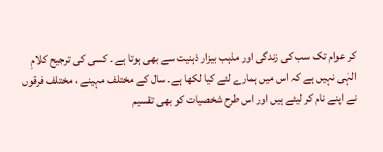کر عوام تک سب کی زندگی اور مذہب بیزار ذہنیت سے بھی ہوتا ہے ۔ کسی کی ترجیح کلامِ الہٰی نہیں ہے کہ اس میں ہمارے لئے کیا لکھا ہے۔ سال کے مختلف مہینے ، مختلف فرقوں نے اپنے نام کر لیئے ہیں اور اس طرح شخصیات کو بھی تقسیم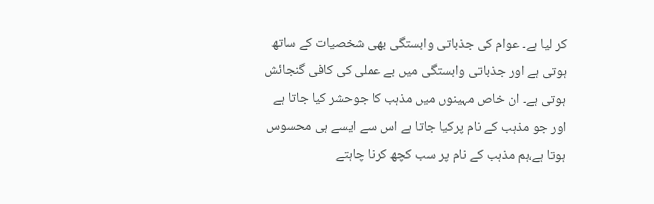کر لیا ہے۔ عوام کی جذباتی وابستگی بھی شخصیات کے ساتھ ہوتی ہے اور جذباتی وابستگی میں بے عملی کی کافی گنجائش ہوتی ہے۔ ان خاص مہینوں میں مذہب کا جوحشر کیا جاتا ہے اور جو مذہب کے نام پرکیا جاتا ہے اس سے ایسے ہی محسوس ہوتا ہے،ہم مذہب کے نام پر سب کچھ کرنا چاہتے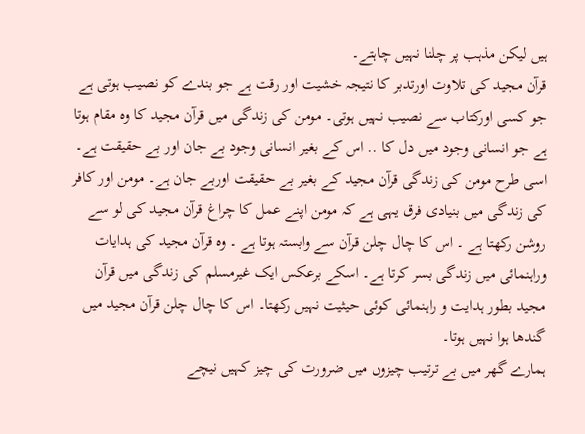ہیں لیکن مذہب پر چلنا نہیں چاہتے۔
قرآن مجید کی تلاوت اورتدبر کا نتیجہ خشیت اور رقت ہے جو بندے کو نصیب ہوتی ہے جو کسی اورکتاب سے نصیب نہیں ہوتی۔ مومن کی زندگی میں قرآن مجید کا وہ مقام ہوتا ہے جو انسانی وجود میں دل کا .. اس کے بغیر انسانی وجود بے جان اور بے حقیقت ہے۔ اسی طرح مومن کی زندگی قرآن مجید کے بغیر بے حقیقت اوربے جان ہے۔ مومن اور کافر کی زندگی میں بنیادی فرق یہی ہے کہ مومن اپنے عمل کا چراغ قرآن مجید کی لو سے روشن رکھتا ہے ۔ اس کا چال چلن قرآن سے وابستہ ہوتا ہے ۔ وہ قرآن مجید کی ہدایات وراہنمائی میں زندگی بسر کرتا ہے۔ اسکے برعکس ایک غیرمسلم کی زندگی میں قرآن مجید بطور ہدایت و راہنمائی کوئی حیثیت نہیں رکھتا۔ اس کا چال چلن قرآن مجید میں گندھا ہوا نہیں ہوتا۔
ہمارے گھر میں بے ترتیب چیزوں میں ضرورت کی چیز کہیں نیچے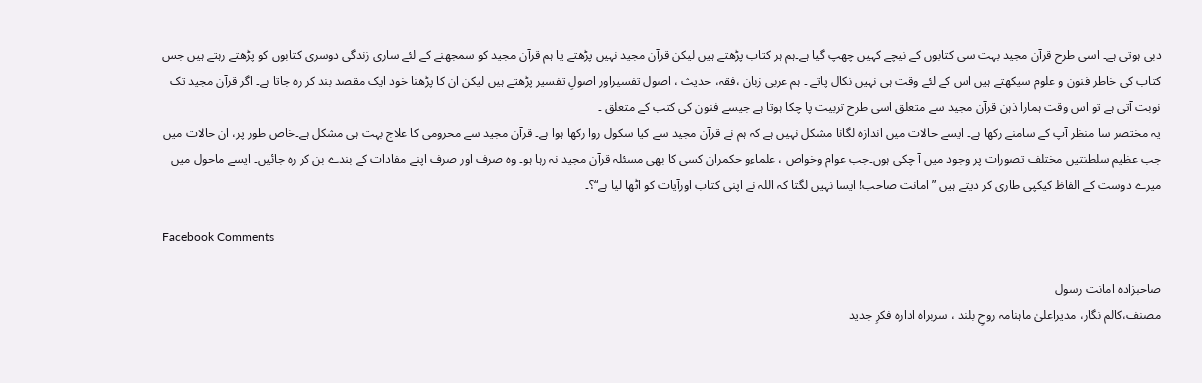دبی ہوتی ہے۔ اسی طرح قرآن مجید بہت سی کتابوں کے نیچے کہیں چھپ گیا ہے۔ہم ہر کتاب پڑھتے ہیں لیکن قرآن مجید نہیں پڑھتے یا ہم قرآن مجید کو سمجھنے کے لئے ساری زندگی دوسری کتابوں کو پڑھتے رہتے ہیں جس کتاب کی خاطر فنون و علوم سیکھتے ہیں اس کے لئے وقت ہی نہیں نکال پاتے ۔ ہم عربی زبان ،فقہ، حدیث ، اصول تفسیراور اصولِ تفسیر پڑھتے ہیں لیکن ان کا پڑھنا خود ایک مقصد بند کر رہ جاتا ہے۔ اگر قرآن مجید تک نوبت آتی ہے تو اس وقت ہمارا ذہن قرآن مجید سے متعلق اسی طرح تربیت پا چکا ہوتا ہے جیسے فنون کی کتب کے متعلق ۔
یہ مختصر سا منظر آپ کے سامنے رکھا ہے۔ ایسے حالات میں اندازہ لگانا مشکل نہیں ہے کہ ہم نے قرآن مجید سے کیا سکول روا رکھا ہوا ہے۔ قرآن مجید سے محرومی کا علاج بہت ہی مشکل ہے۔خاص طور پر، ان حالات میں جب عظیم سلطنتیں مختلف تصورات پر وجود میں آ چکی ہوں۔جب عوام وخواص ، علماءو حکمران کسی کا بھی مسئلہ قرآن مجید نہ رہا ہو۔ وہ صرف اور صرف اپنے مفادات کے بندے بن کر رہ جائیں۔ ایسے ماحول میں میرے دوست کے الفاظ کیکپی طاری کر دیتے ہیں ”امانت صاحب! ایسا نہیں لگتا کہ اللہ نے اپنی کتاب اورآیات کو اٹھا لیا ہے“؟۔

Facebook Comments

صاحبزادہ امانت رسول
مصنف،کالم نگار، مدیراعلیٰ ماہنامہ روحِ بلند ، سربراہ ادارہ فکرِ جدید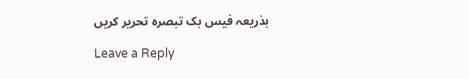بذریعہ فیس بک تبصرہ تحریر کریں

Leave a Reply